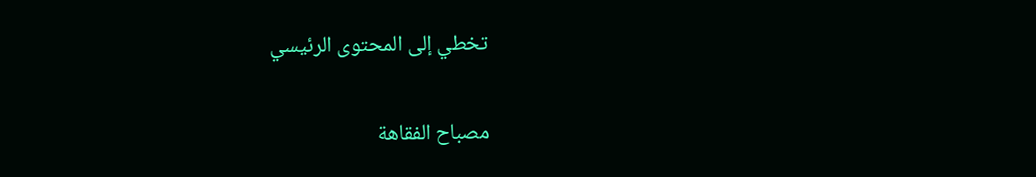تخطي إلى المحتوى الرئيسي

مصباح الفقاهة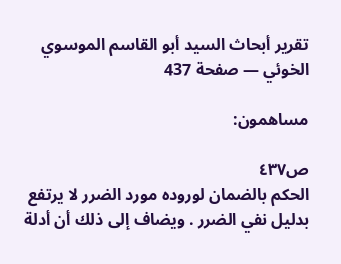تقرير أبحاث السيد أبو القاسم الموسوي الخوئي — صفحة 437

مساهمون:

ص٤٣٧
الحكم بالضمان لوروده مورد الضرر لا يرتفع بدليل نفي الضرر . ويضاف إلى ذلك أن أدلة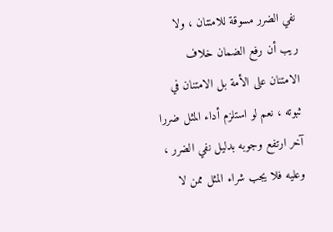نفي الضرر مسوقة للامتنان ، ولا ريب أن رفع الضمان خلاف الامتنان على الأمة بل الامتنان في ثبوته ، نعم لو استلزم أداء المثل ضررا آخر ارتفع وجوبه بدليل نفي الضرر ، وعليه فلا يجب شراء المثل ممن لا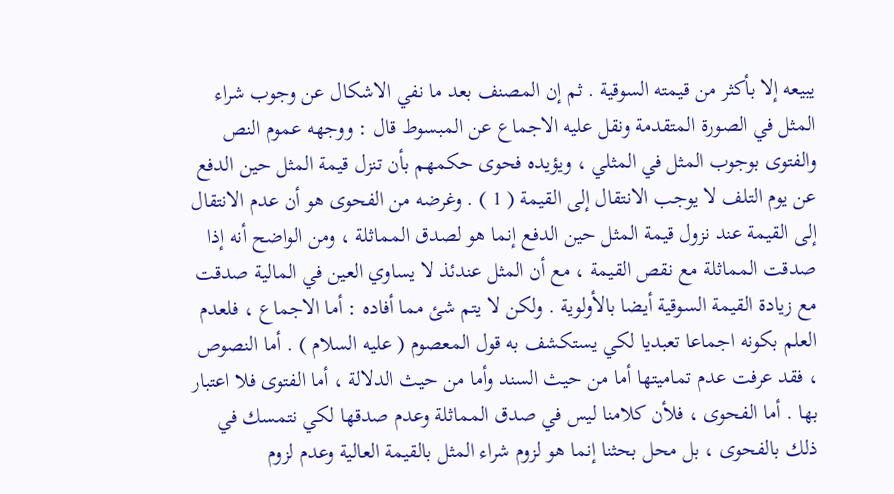يبيعه إلا بأكثر من قيمته السوقية . ثم إن المصنف بعد ما نفي الاشكال عن وجوب شراء المثل في الصورة المتقدمة ونقل عليه الاجماع عن المبسوط قال : ووجهه عموم النص والفتوى بوجوب المثل في المثلي ، ويؤيده فحوى حكمهم بأن تنزل قيمة المثل حين الدفع عن يوم التلف لا يوجب الانتقال إلى القيمة ( 1 ) . وغرضه من الفحوى هو أن عدم الانتقال إلى القيمة عند نزول قيمة المثل حين الدفع إنما هو لصدق المماثلة ، ومن الواضح أنه إذا صدقت المماثلة مع نقص القيمة ، مع أن المثل عندئذ لا يساوي العين في المالية صدقت مع زيادة القيمة السوقية أيضا بالأولوية . ولكن لا يتم شئ مما أفاده : أما الاجماع ، فلعدم العلم بكونه اجماعا تعبديا لكي يستكشف به قول المعصوم ( عليه السلام ) . أما النصوص ، فقد عرفت عدم تماميتها أما من حيث السند وأما من حيث الدلالة ، أما الفتوى فلا اعتبار بها . أما الفحوى ، فلأن كلامنا ليس في صدق المماثلة وعدم صدقها لكي نتمسك في ذلك بالفحوى ، بل محل بحثنا إنما هو لزوم شراء المثل بالقيمة العالية وعدم لزوم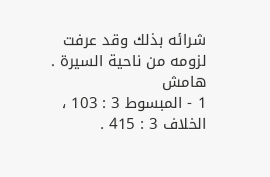شرائه بذلك وقد عرفت لزومه من ناحية السيرة .
هامش
1 - المبسوط 3 : 103 ، الخلاف 3 : 415 .